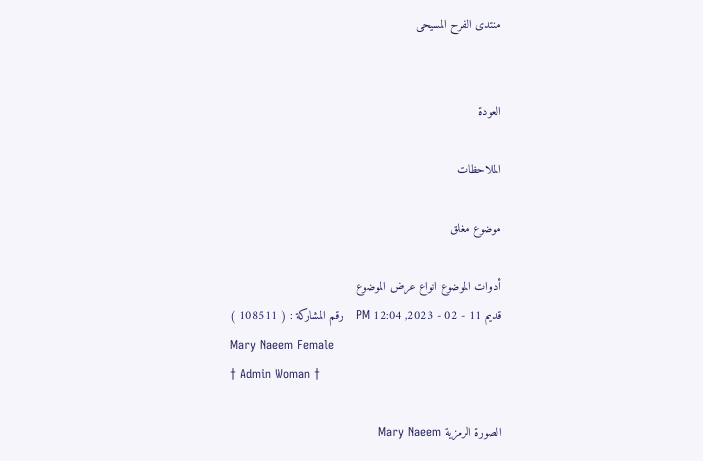منتدى الفرح المسيحى


العودة

الملاحظات

موضوع مغلق

أدوات الموضوع انواع عرض الموضوع
قديم 11 - 02 - 2023, 12:04 PM   رقم المشاركة : ( 108511 )
Mary Naeem Female
† Admin Woman †

الصورة الرمزية Mary Naeem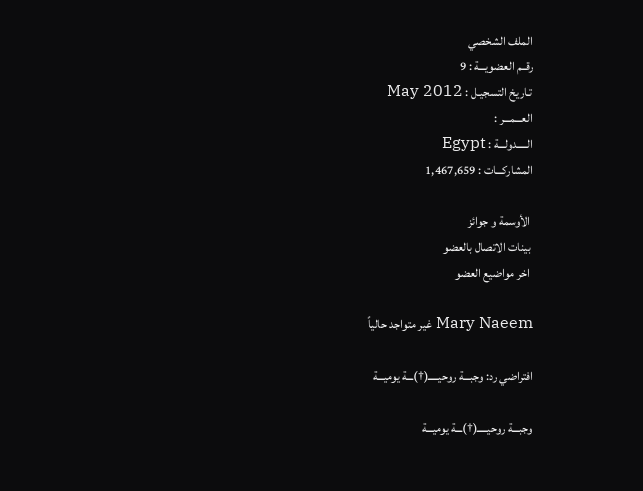الملف الشخصي
رقــم العضويـــة : 9
تـاريخ التسجيـل : May 2012
العـــمـــر :
الـــــدولـــة : Egypt
المشاركـــات : 1,467,659

 الأوسمة و جوائز
 بينات الاتصال بالعضو
 اخر مواضيع العضو

Mary Naeem غير متواجد حالياً

افتراضي رد: وجبـــة روحيـــــ(†)ـــة يوميـــة

وجبـــة روحيـــــ(†)ـــة يوميـــة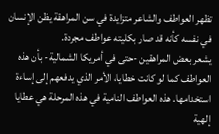تظهر العواطف والشاعر متزايدة في سن المراهقة يظن الإنسان في نفسه كأنه قد صار بكليته عواطف مجردة.
يشعر بعض المراهقين -حتى في أمريكا الشمالية- بأن هذه العواطف كما لو كانت خطايا، الأمر الذي يدفعهم إلى إساءة استخدامها. هذه العواطف النامية في هذه المرحلة هي عطايا إلهية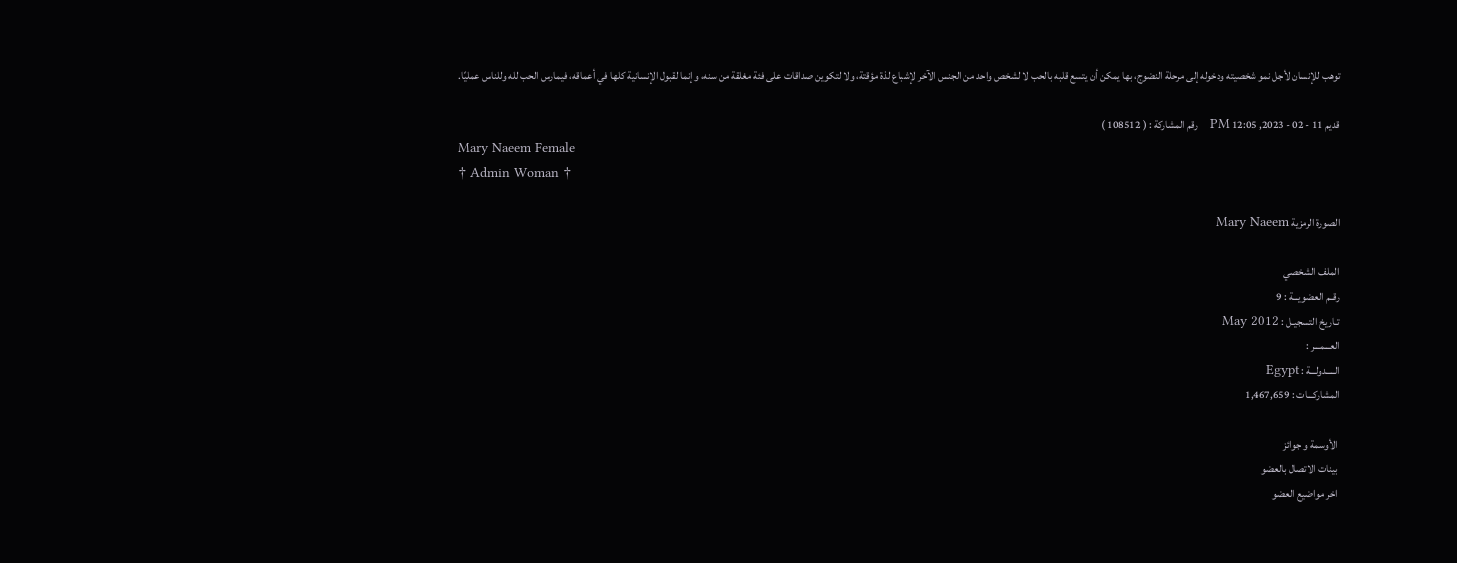توهب للإنسان لأجل نمو شخصيته ودخوله إلى مرحلة النضوج، بها يمكن أن يتسع قلبه بالحب لا لشخص واحد من الجنس الآخر لإشباع لذة مؤقتة، ولا لتكوين صداقات على فئة مغلقة من سنه، وإنما لقبول الإنسانية كلها في أعماقه، فيمارس الحب لله وللناس عمليًا.

قديم 11 - 02 - 2023, 12:05 PM   رقم المشاركة : ( 108512 )
Mary Naeem Female
† Admin Woman †

الصورة الرمزية Mary Naeem

الملف الشخصي
رقــم العضويـــة : 9
تـاريخ التسجيـل : May 2012
العـــمـــر :
الـــــدولـــة : Egypt
المشاركـــات : 1,467,659

 الأوسمة و جوائز
 بينات الاتصال بالعضو
 اخر مواضيع العضو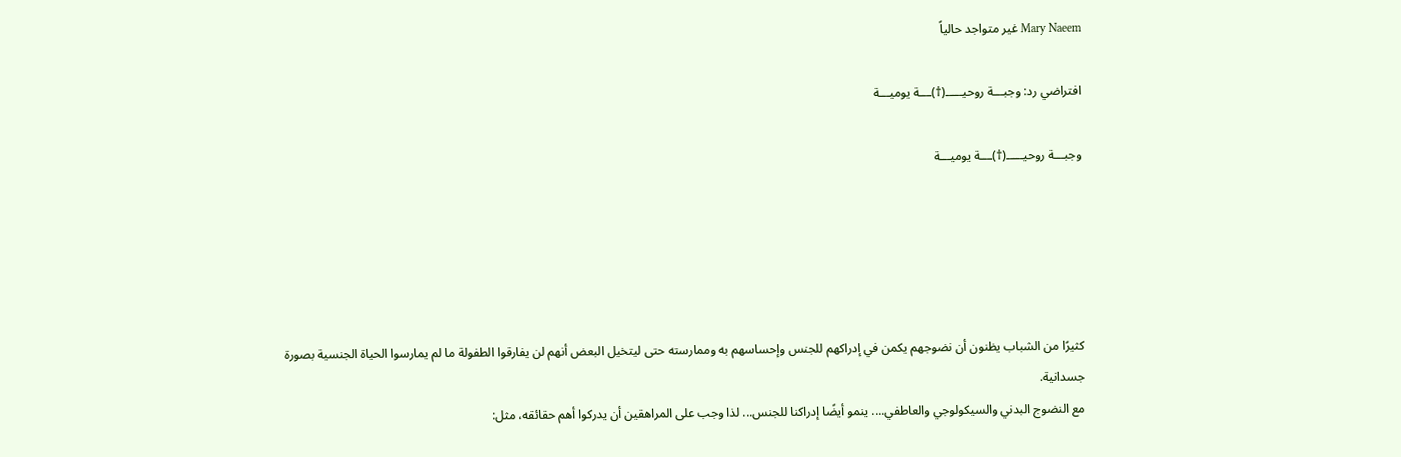Mary Naeem غير متواجد حالياً

افتراضي رد: وجبـــة روحيـــــ(†)ـــة يوميـــة

وجبـــة روحيـــــ(†)ـــة يوميـــة





كثيرًا من الشباب يظنون أن نضوجهم يكمن في إدراكهم للجنس وإحساسهم به وممارسته حتى ليتخيل البعض أنهم لن يفارقوا الطفولة ما لم يمارسوا الحياة الجنسية بصورة جسدانية.
مع النضوج البدني والسيكولوجي والعاطفي.... ينمو أيضًا إدراكنا للجنس... لذا وجب على المراهقين أن يدركوا أهم حقائقه، مثل: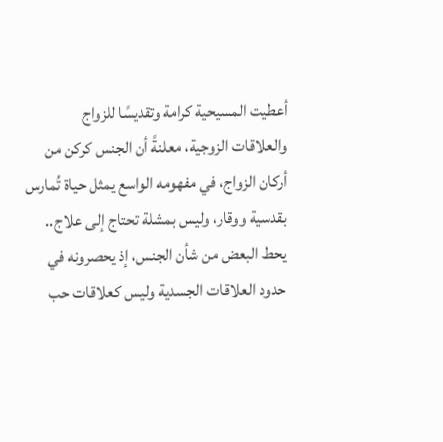أعطيت المسيحية كرامة وتقديسًا للزواج والعلاقات الزوجية، معلنةً أن الجنس كركن من أركان الزواج، في مفهومه الواسع يمثل حياة تُمارس بقدسية ووقار، وليس بمشلة تحتاج إلى علاج..
يحط البعض من شأن الجنس، إذ يحصرونه في حدود العلاقات الجسدية وليس كعلاقات حب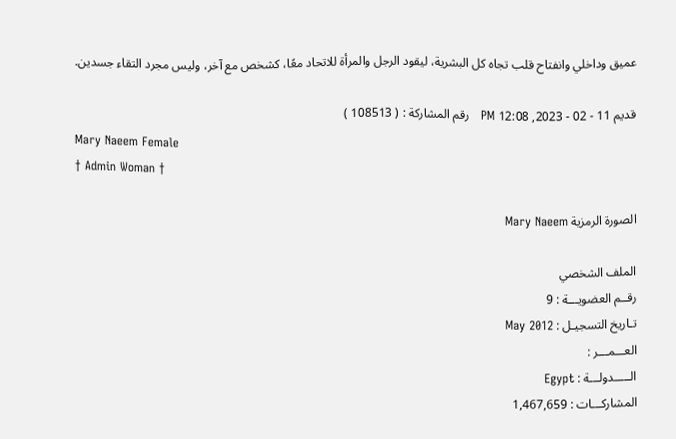عميق وداخلي وانفتاح قلب تجاه كل البشرية، ليقود الرجل والمرأة للاتحاد معًا، كشخص مع آخر، وليس مجرد التقاء جسدين.

قديم 11 - 02 - 2023, 12:08 PM   رقم المشاركة : ( 108513 )
Mary Naeem Female
† Admin Woman †

الصورة الرمزية Mary Naeem

الملف الشخصي
رقــم العضويـــة : 9
تـاريخ التسجيـل : May 2012
العـــمـــر :
الـــــدولـــة : Egypt
المشاركـــات : 1,467,659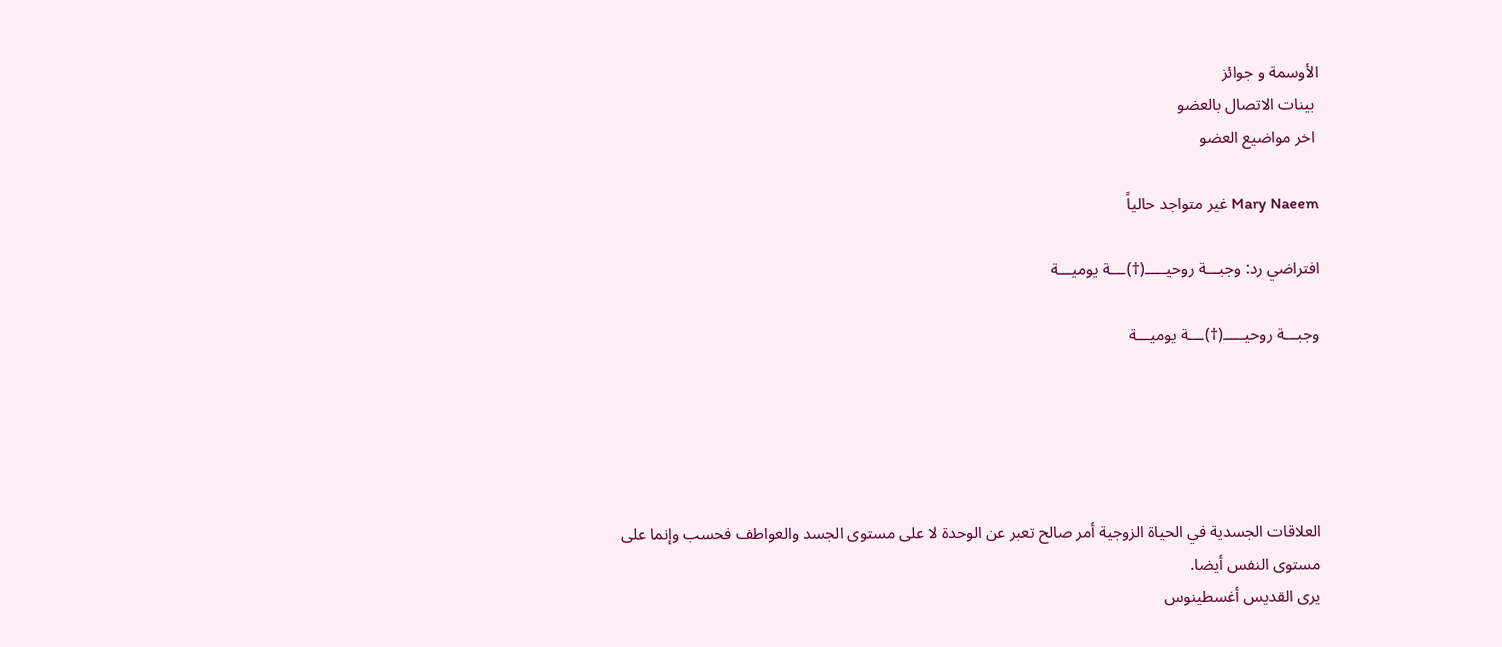الأوسمة و جوائز
 بينات الاتصال بالعضو
 اخر مواضيع العضو

Mary Naeem غير متواجد حالياً

افتراضي رد: وجبـــة روحيـــــ(†)ـــة يوميـــة

وجبـــة روحيـــــ(†)ـــة يوميـــة





العلاقات الجسدية في الحياة الزوجية أمر صالح تعبر عن الوحدة لا على مستوى الجسد والعواطف فحسب وإنما على مستوى النفس أيضا.
يرى القديس أغسطينوس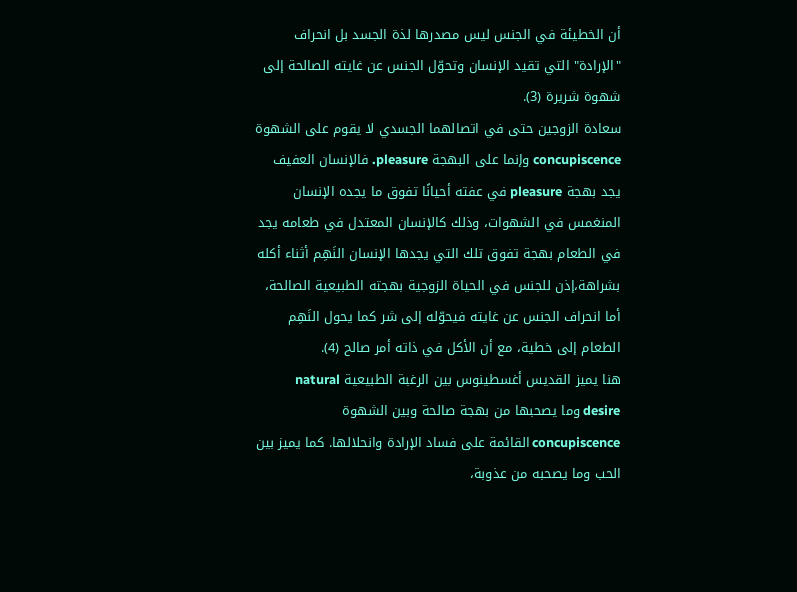أن الخطيئة في الجنس ليس مصدرها لذة الجسد بل انحراف "الإرادة" التي تقيد الإنسان وتحوّل الجنس عن غايته الصالحة إلى شهوة شريرة (3).
سعادة الزوجين حتى في اتصالهما الجسدي لا يقوم على الشهوة concupiscence وإنما على البهجة pleasure. فالإنسان العفيف يجد بهجة pleasure في عفته أحيانًا تفوق ما يجده الإنسان المنغمس في الشهوات، وذلك كالإنسان المعتدل في طعامه يجد في الطعام بهجة تفوق تلك التي يجدها الإنسان النَهِم أثناء أكله بشراهة،إذن للجنس في الحياة الزوجية بهجته الطبيعية الصالحة، أما انحراف الجنس عن غايته فيحوّله إلى شر كما يحول النَهِم الطعام إلى خطية، مع أن الأكل في ذاته أمر صالح (4).
هنا يميز القديس أغسطينوس بين الرغبة الطبيعية natural desire وما يصحبها من بهجة صالحة وبين الشهوة concupiscence القائمة على فساد الإرادة وانحلالها. كما يميز بين الحب وما يصحبه من عذوبة،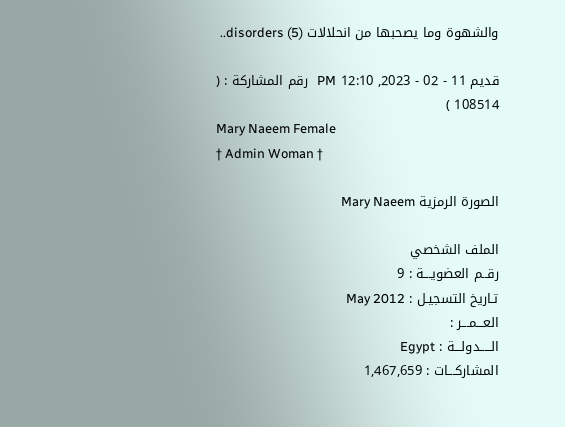والشهوة وما يصحبها من انحلالات disorders (5)..

قديم 11 - 02 - 2023, 12:10 PM   رقم المشاركة : ( 108514 )
Mary Naeem Female
† Admin Woman †

الصورة الرمزية Mary Naeem

الملف الشخصي
رقــم العضويـــة : 9
تـاريخ التسجيـل : May 2012
العـــمـــر :
الـــــدولـــة : Egypt
المشاركـــات : 1,467,659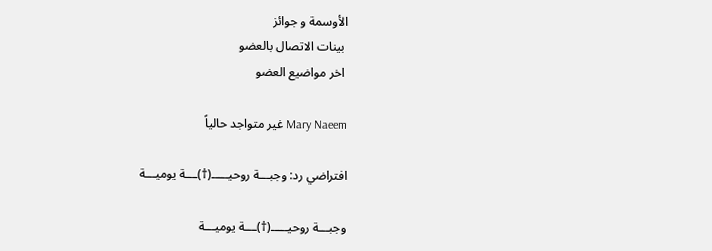الأوسمة و جوائز
 بينات الاتصال بالعضو
 اخر مواضيع العضو

Mary Naeem غير متواجد حالياً

افتراضي رد: وجبـــة روحيـــــ(†)ـــة يوميـــة

وجبـــة روحيـــــ(†)ـــة يوميـــة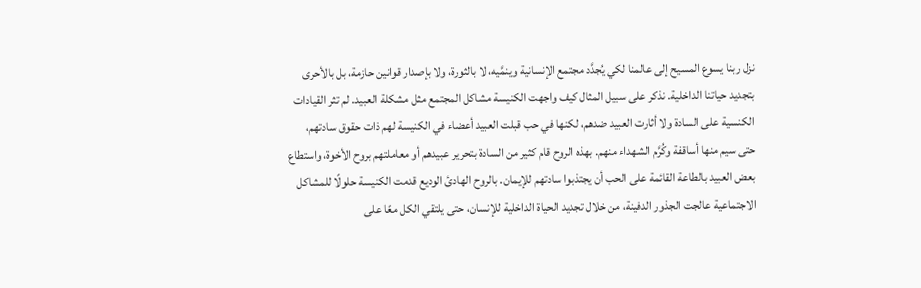نزل ربنا يسوع المسيح إلى عالمنا لكي يُجدَّد مجتمع الإنسانية وينمَّيه، لا بالثورة، ولا بإصدار قوانين حازمة، بل بالأحرى بتجديد حياتنا الداخلية. نذكر على سبيل المثال كيف واجهت الكنيسة مشاكل المجتمع مثل مشكلة العبيد. لم تثر القيادات الكنسية على السادة ولا أثارت العبيد ضدهم، لكنها في حب قبلت العبيد أعضاء في الكنيسة لهم ذات حقوق سادتهم، حتى سيم منها أساقفة وكُرَّم الشهداء منهم. بهذه الروح قام كثير من السادة بتحرير عبيدهم أو معاملتهم بروح الأخوة، واستطاع بعض العبيد بالطاعة القائمة على الحب أن يجتذبوا سادتهم للإيمان. بالروح الهادئ الوديع قدمت الكنيسة حلولًا للمشاكل الاجتماعية عالجت الجذور الدفينة، من خلال تجديد الحياة الداخلية للإنسان، حتى يلتقي الكل معًا على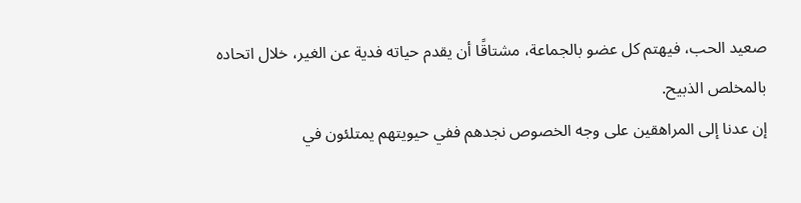صعيد الحب، فيهتم كل عضو بالجماعة، مشتاقًا أن يقدم حياته فدية عن الغير، خلال اتحاده بالمخلص الذبيح.
إن عدنا إلى المراهقين على وجه الخصوص نجدهم ففي حيويتهم يمتلئون في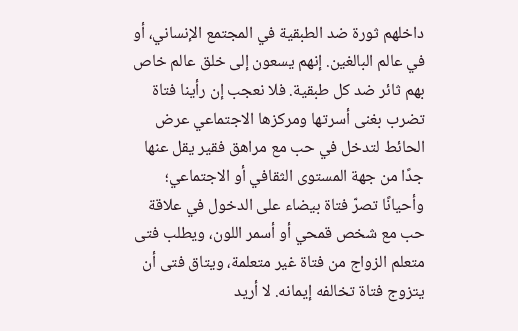داخلهم ثورة ضد الطبقية في المجتمع الإنساني، أو في عالم البالغين. إنهم يسعون إلى خلق عالم خاص بهم ثائر ضد كل طبقية. فلا نعجب إن رأينا فتاة تضرب بغنى أسرتها ومركزها الاجتماعي عرض الحائط لتدخل في حب مع مراهق فقير يقل عنها جدًا من جهة المستوى الثقافي أو الاجتماعي؛ وأحيانًا تصرّ فتاة بيضاء على الدخول في علاقة حب مع شخص قمحي أو أسمر اللون، ويطلب فتى متعلم الزواج من فتاة غير متعلمة، ويتاق فتى أن يتزوج فتاة تخالفه إيمانه. لا أريد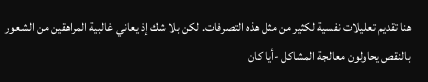هنا تقديم تعليلات نفسية لكثير من مثل هذه التصرفات. لكن بلا شك إذ يعاني غالبية المراهقين من الشعور بالنقص يحاولون معالجة المشاكل -أيا كان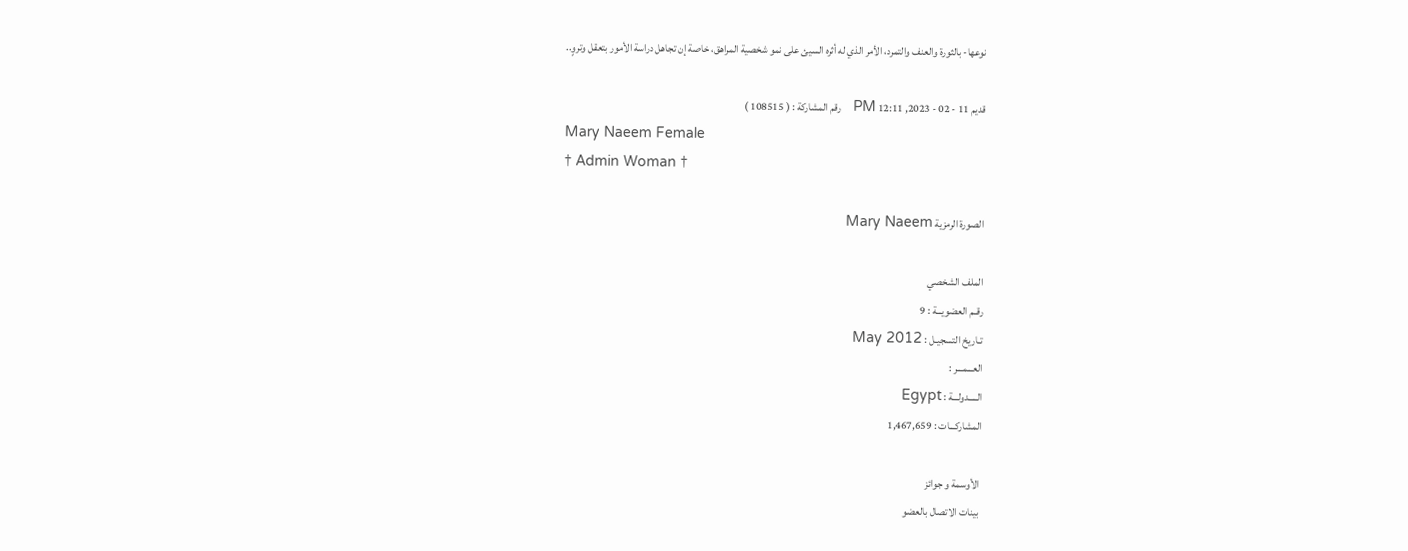نوعها- بالثورة والعنف والتمرد، الأمر الذي له أثره السيئ على نمو شخصية المراهق، خاصة إن تجاهل دراسة الأمور بتعقل وتروٍ..

قديم 11 - 02 - 2023, 12:11 PM   رقم المشاركة : ( 108515 )
Mary Naeem Female
† Admin Woman †

الصورة الرمزية Mary Naeem

الملف الشخصي
رقــم العضويـــة : 9
تـاريخ التسجيـل : May 2012
العـــمـــر :
الـــــدولـــة : Egypt
المشاركـــات : 1,467,659

 الأوسمة و جوائز
 بينات الاتصال بالعضو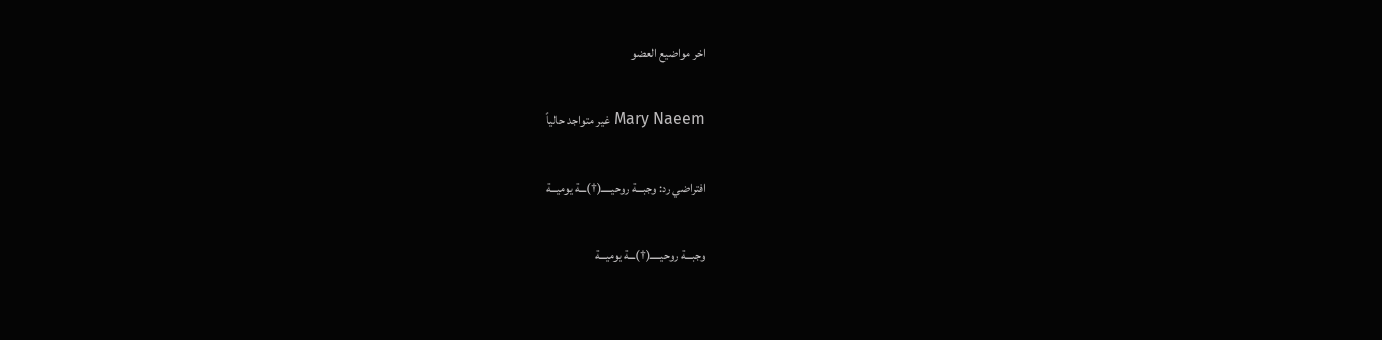اخر مواضيع العضو

Mary Naeem غير متواجد حالياً

افتراضي رد: وجبـــة روحيـــــ(†)ـــة يوميـــة

وجبـــة روحيـــــ(†)ـــة يوميـــة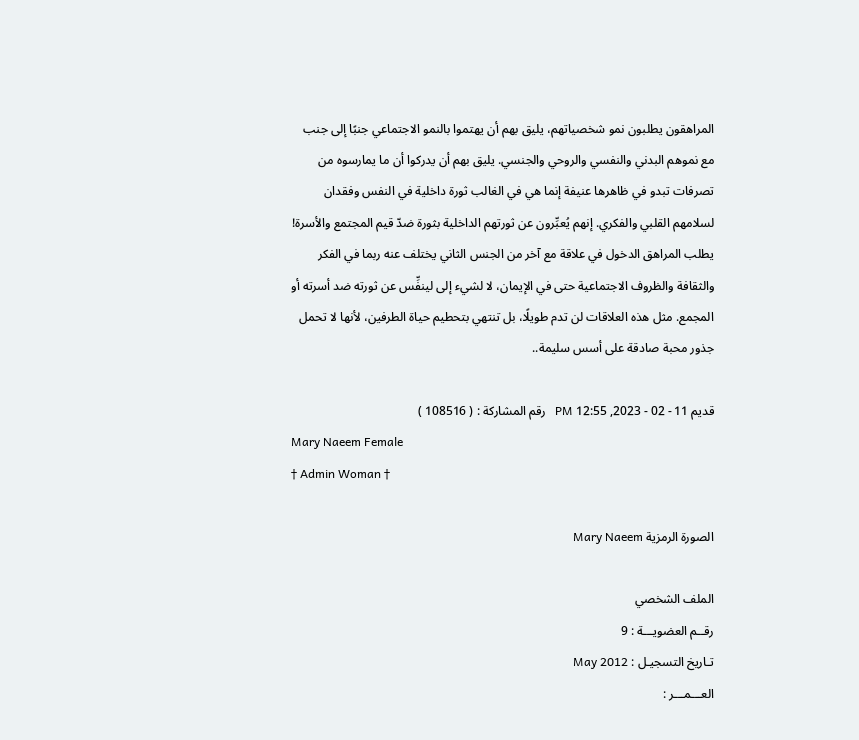المراهقون يطلبون نمو شخصياتهم، يليق بهم أن يهتموا بالنمو الاجتماعي جنبًا إلى جنب مع نموهم البدني والنفسي والروحي والجنسي. يليق بهم أن يدركوا أن ما يمارسوه من تصرفات تبدو في ظاهرها عنيفة إنما هي في الغالب ثورة داخلية في النفس وفقدان لسلامهم القلبي والفكري. إنهم يُعبِّرون عن ثورتهم الداخلية بثورة ضدّ قيم المجتمع والأسرة! يطلب المراهق الدخول في علاقة مع آخر من الجنس الثاني يختلف عنه ربما في الفكر والثقافة والظروف الاجتماعية حتى في الإيمان، لا لشيء إلى لينفِّس عن ثورته ضد أسرته أو المجمع. مثل هذه العلاقات لن تدم طويلًا، بل تنتهي بتحطيم حياة الطرفين، لأنها لا تحمل جذور محبة صادقة على أسس سليمة..

قديم 11 - 02 - 2023, 12:55 PM   رقم المشاركة : ( 108516 )
Mary Naeem Female
† Admin Woman †

الصورة الرمزية Mary Naeem

الملف الشخصي
رقــم العضويـــة : 9
تـاريخ التسجيـل : May 2012
العـــمـــر :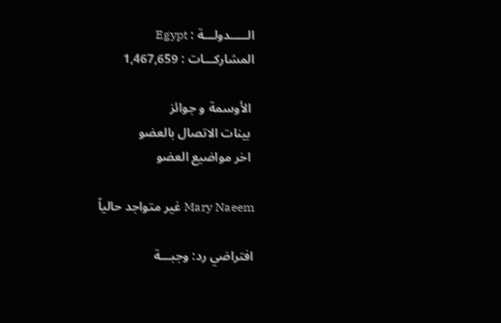الـــــدولـــة : Egypt
المشاركـــات : 1,467,659

 الأوسمة و جوائز
 بينات الاتصال بالعضو
 اخر مواضيع العضو

Mary Naeem غير متواجد حالياً

افتراضي رد: وجبـــة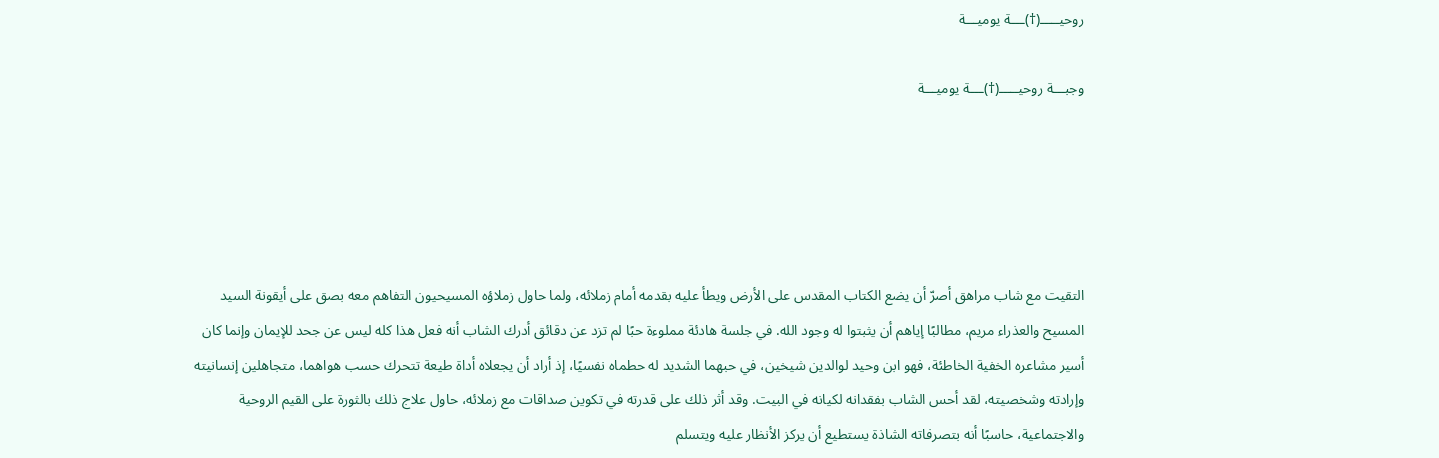روحيـــــ(†)ـــة يوميـــة

وجبـــة روحيـــــ(†)ـــة يوميـــة





التقيت مع شاب مراهق أصرّ أن يضع الكتاب المقدس على الأرض ويطأ عليه بقدمه أمام زملائه، ولما حاول زملاؤه المسيحيون التفاهم معه بصق على أيقونة السيد المسيح والعذراء مريم، مطالبًا إياهم أن يثبتوا له وجود الله. في جلسة هادئة مملوءة حبًا لم تزد عن دقائق أدرك الشاب أنه فعل هذا كله ليس عن جحد للإيمان وإنما كان أسير مشاعره الخفية الخاطئة، فهو ابن وحيد لوالدين شيخين، في حبهما الشديد له حطماه نفسيًا، إذ أراد أن يجعلاه أداة طيعة تتحرك حسب هواهما، متجاهلين إنسانيته وإرادته وشخصيته، لقد أحس الشاب بفقدانه لكيانه في البيت. وقد أثر ذلك على قدرته في تكوين صداقات مع زملائه، حاول علاج ذلك بالثورة على القيم الروحية والاجتماعية، حاسبًا أنه بتصرفاته الشاذة يستطيع أن يركز الأنظار عليه ويتسلم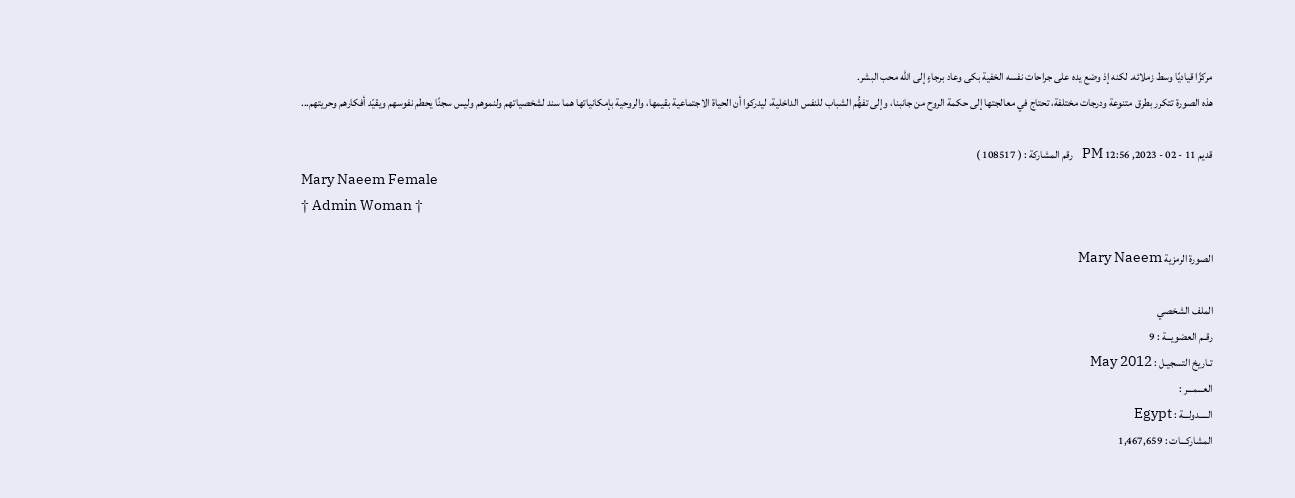مركزًا قياديًا وسط زملائه. لكنه إذ وضع يده على جراحات نفسه الخفية بكى وعاد برجاءٍ إلى الله محب البشر.
هذه الصورة تتكرر بطرق متنوعة ودرجات مختلفة، تحتاج في معالجتها إلى حكمة الروح من جانبنا، وإلى تفهُّم الشباب للنفس الداخلية، ليدركوا أن الحياة الاجتماعية بقيمها، والروحية بإمكانياتها هما سند لشخصياتهم ولنموهم وليس سجنًا يحطم نفوسهم ويقيّد أفكارهم وحريتهم...

قديم 11 - 02 - 2023, 12:56 PM   رقم المشاركة : ( 108517 )
Mary Naeem Female
† Admin Woman †

الصورة الرمزية Mary Naeem

الملف الشخصي
رقــم العضويـــة : 9
تـاريخ التسجيـل : May 2012
العـــمـــر :
الـــــدولـــة : Egypt
المشاركـــات : 1,467,659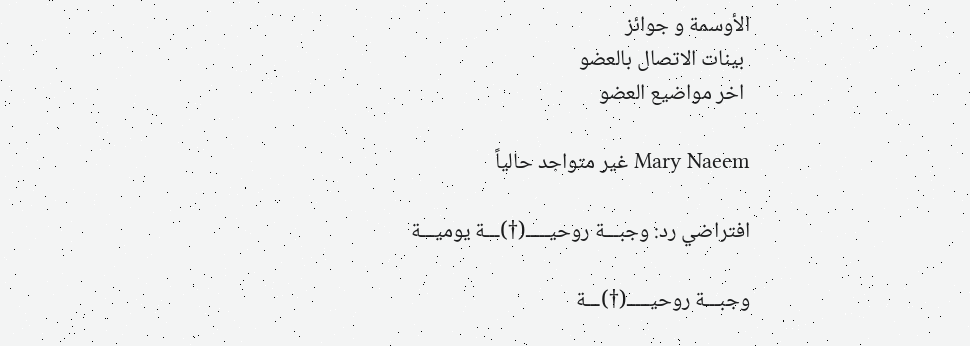الأوسمة و جوائز
 بينات الاتصال بالعضو
 اخر مواضيع العضو

Mary Naeem غير متواجد حالياً

افتراضي رد: وجبـــة روحيـــــ(†)ـــة يوميـــة

وجبـــة روحيـــــ(†)ـــة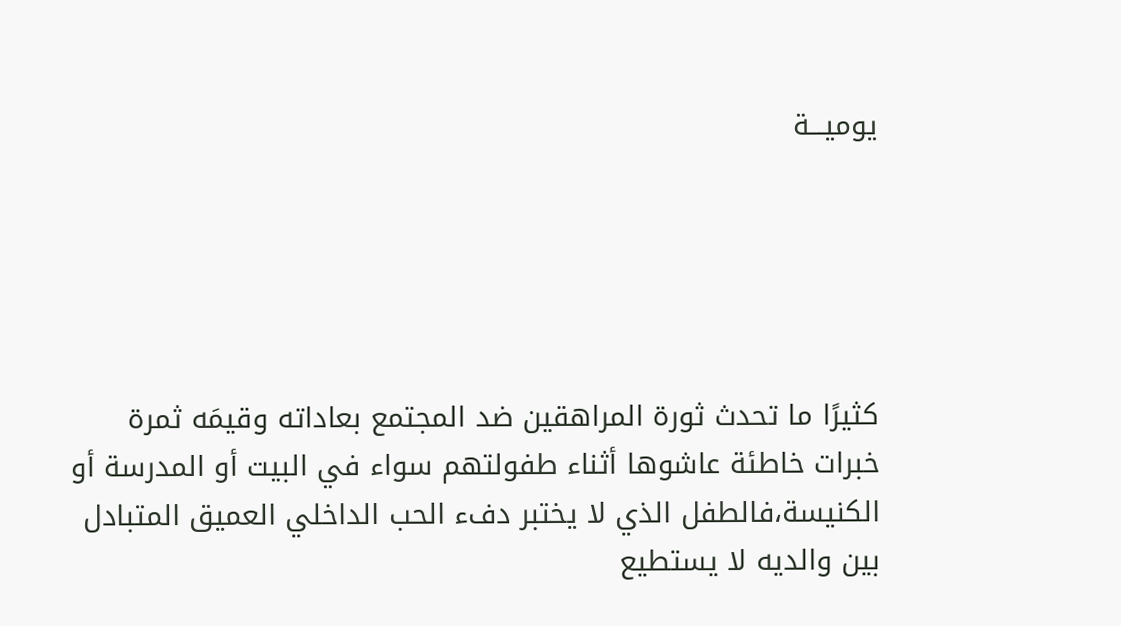يوميـــة





كثيرًا ما تحدث ثورة المراهقين ضد المجتمع بعاداته وقيمَه ثمرة خبرات خاطئة عاشوها أثناء طفولتهم سواء في البيت أو المدرسة أو الكنيسة،فالطفل الذي لا يختبر دفء الحب الداخلي العميق المتبادل بين والديه لا يستطيع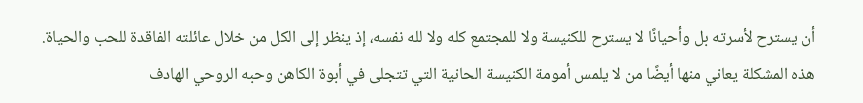أن يسترح لأسرته بل وأحيانًا لا يسترح للكنيسة ولا للمجتمع كله ولا لله نفسه، إذ ينظر إلى الكل من خلال عائلته الفاقدة للحب والحياة. هذه المشكلة يعاني منها أيضًا من لا يلمس أمومة الكنيسة الحانية التي تتجلى في أبوة الكاهن وحبه الروحي الهادف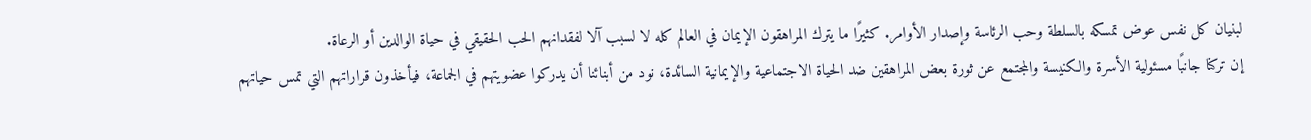لبنيان كل نفس عوض تمسكه بالسلطة وحب الرئاسة وإصدار الأوامر. كثيرًا ما يترك المراهقون الإيمان في العالم كله لا لسبب آلا لفقدانهم الحب الحقيقي في حياة الوالدين أو الرعاة.
إن تركنا جانبًا مسئولية الأسرة والكنيسة والمجتمع عن ثورة بعض المراهقين ضد الحياة الاجتماعية والإيمانية السائدة، نود من أبنائنا أن يدركوا عضويتهم في الجماعة، فيأخذون قراراتهم التي تمس حياتهم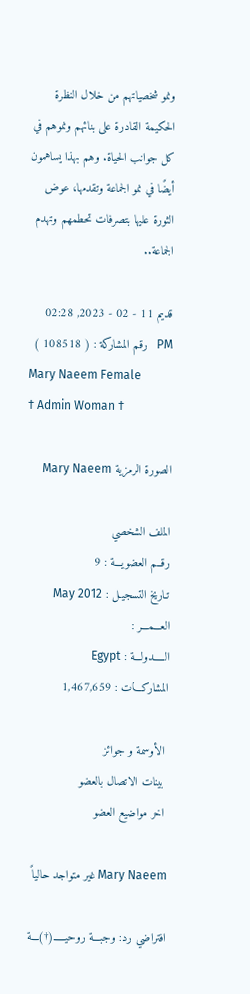ونمو شخصياتهم من خلال النظرة الحكيمة القادرة على بنائهم ونموهم في كل جوانب الحياة. وهم بهذا يساهمون أيضًا في نمو الجماعة وتقدمها، عوض الثورة عليها بتصرفات تحطمهم وتهدم الجماعة..

قديم 11 - 02 - 2023, 02:28 PM   رقم المشاركة : ( 108518 )
Mary Naeem Female
† Admin Woman †

الصورة الرمزية Mary Naeem

الملف الشخصي
رقــم العضويـــة : 9
تـاريخ التسجيـل : May 2012
العـــمـــر :
الـــــدولـــة : Egypt
المشاركـــات : 1,467,659

 الأوسمة و جوائز
 بينات الاتصال بالعضو
 اخر مواضيع العضو

Mary Naeem غير متواجد حالياً

افتراضي رد: وجبـــة روحيـــــ(†)ـــة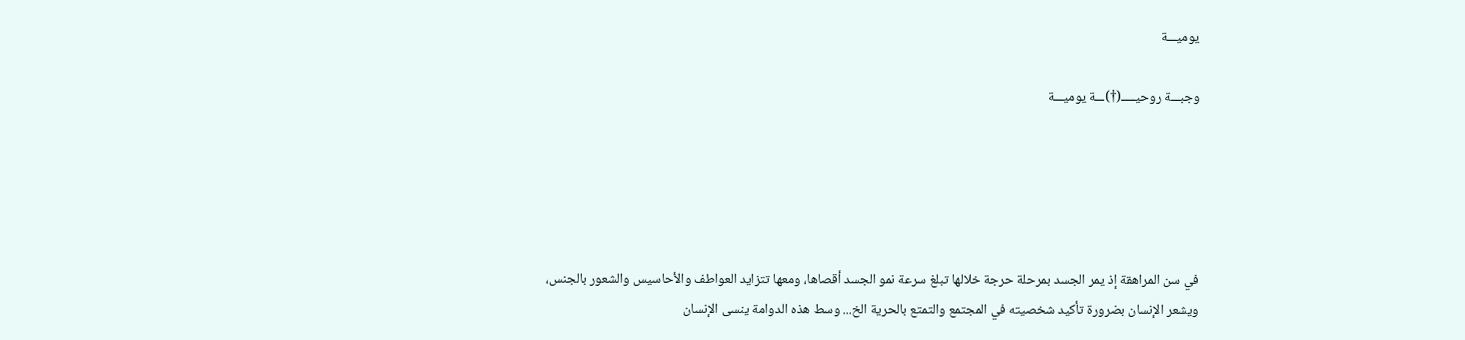يوميـــة

وجبـــة روحيـــــ(†)ـــة يوميـــة





في سن المراهقة إذ يمر الجسد بمرحلة حرجة خلالها تبلغ سرعة نمو الجسد أقصاها، ومعها تتزايد العواطف والأحاسيس والشعور بالجنس، ويشعر الإنسان بضرورة تأكيد شخصيته في المجتمع والتمتع بالحرية الخ... وسط هذه الدوامة ينسى الإنسان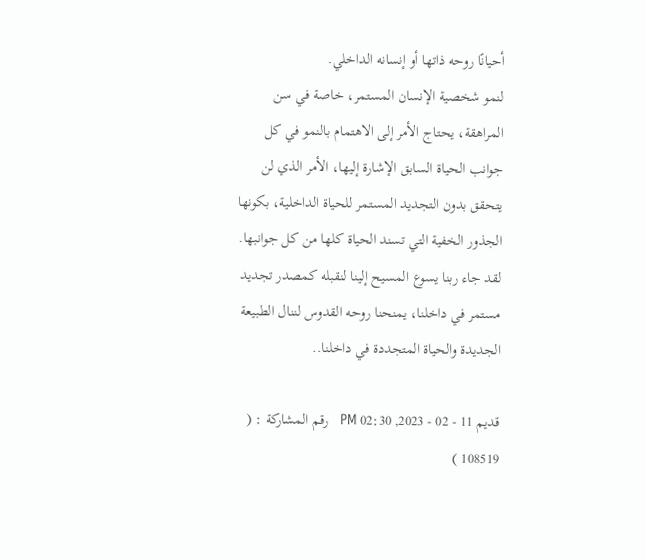أحيانًا روحه ذاتها أو إنسانه الداخلي.
لنمو شخصية الإنسان المستمر، خاصة في سن المراهقة، يحتاج الأمر إلى الاهتمام بالنمو في كل جوانب الحياة السابق الإشارة إليها، الأمر الذي لن يتحقق بدون التجديد المستمر للحياة الداخلية، بكونها الجذور الخفية التي تسند الحياة كلها من كل جوانبها.
لقد جاء ربنا يسوع المسيح إلينا لنقبله كمصدر تجديد مستمر في داخلنا، يمنحنا روحه القدوس لننال الطبيعة الجديدة والحياة المتجددة في داخلنا..

قديم 11 - 02 - 2023, 02:30 PM   رقم المشاركة : ( 108519 )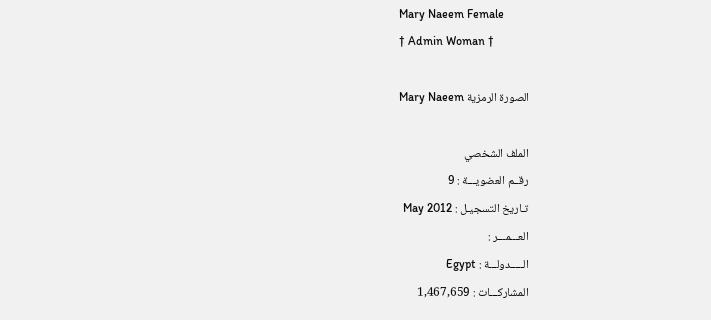Mary Naeem Female
† Admin Woman †

الصورة الرمزية Mary Naeem

الملف الشخصي
رقــم العضويـــة : 9
تـاريخ التسجيـل : May 2012
العـــمـــر :
الـــــدولـــة : Egypt
المشاركـــات : 1,467,659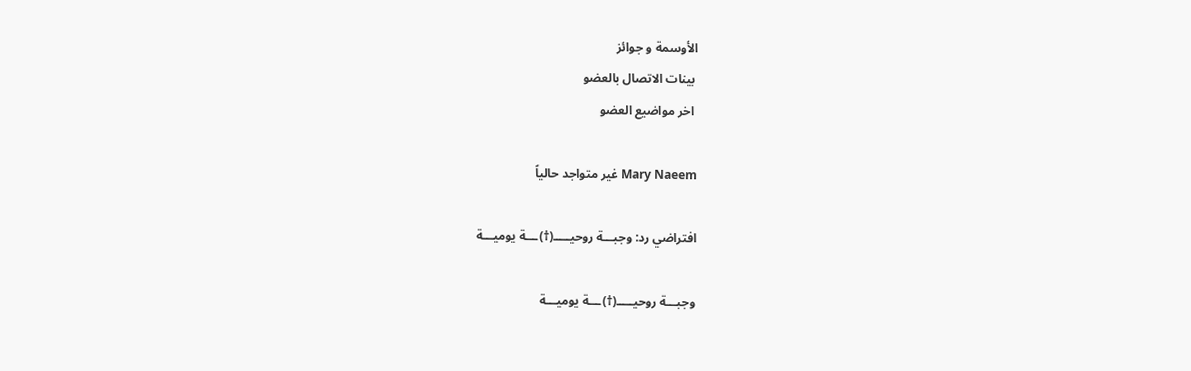الأوسمة و جوائز
 بينات الاتصال بالعضو
 اخر مواضيع العضو

Mary Naeem غير متواجد حالياً

افتراضي رد: وجبـــة روحيـــــ(†)ـــة يوميـــة

وجبـــة روحيـــــ(†)ـــة يوميـــة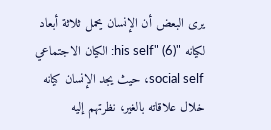يرى البعض أن الإنسان يحمل ثلاثة أبعاد لكيانه "his self" (6): الكيان الاجتماعي social self، حيث يجد الإنسان كيانه خلال علاقاته بالغير، نظرتهم إليه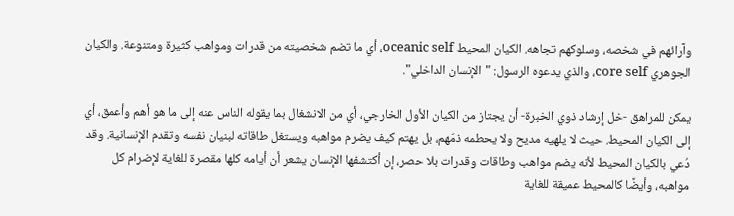وآرائهم في شخصه، وسلوكهم تجاهه. الكيان المحيط oceanic self، أي ما تضم شخصيته من قدرات ومواهب كثيرة ومتنوعة. والكيان الجوهري core self، والذي يدعوه الرسول: "الإنسان الداخلي".

يمكن للمراهق -خل إرشاد ذوي الخبرة- أن يجتاز من الكيان الأول الخارجي، أي من الانشغال بما يقوله الناس عنه إلى ما هو أهم وأعمق، أي إلى الكيان المحيط. حيث لا يلهيه مديح ولا يحطمه ذمّهم، بل يهتم كيف يضرم مواهبه ويستغل طاقاته لبنيان نفسه وتقدم الإنسانية. وقد دُعي بالكيان المحيط لأنه يضم مواهب وطاقات وقدرات بلا حصر، إن أكتشفها الإنسان يشعر أن أيامه كلها مقصرة للغاية لإضرام كل مواهبه، وأيضًا كالمحيط عميقة للغاية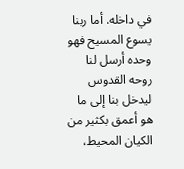في داخله. أما ربنا يسوع المسيح فهو وحده أرسل لنا روحه القدوس ليدخل بنا إلى ما هو أعمق بكثير من الكيان المحيط،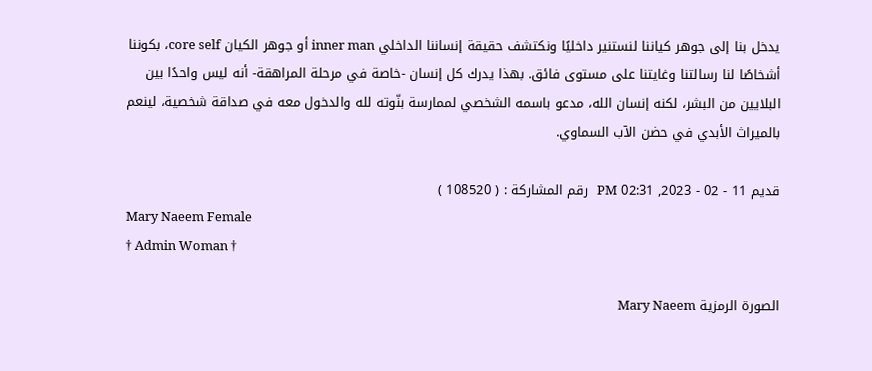يدخل بنا إلى جوهر كياننا لنستنير داخليًا ونكتشف حقيقة إنساننا الداخلي inner man أو جوهر الكيان core self، بكوننا أشخاصًا لنا رسالتنا وغايتنا على مستوى فائق. بهذا يدرك كل إنسان -خاصة في مرحلة المراهقة- أنه ليس واحدًا بين البلايين من البشر، لكنه إنسان الله، مدعو باسمه الشخصي لممارسة بنّوته لله والدخول معه في صداقة شخصية، لينعم بالميراث الأبدي في حضن الآب السماوي.

قديم 11 - 02 - 2023, 02:31 PM   رقم المشاركة : ( 108520 )
Mary Naeem Female
† Admin Woman †

الصورة الرمزية Mary Naeem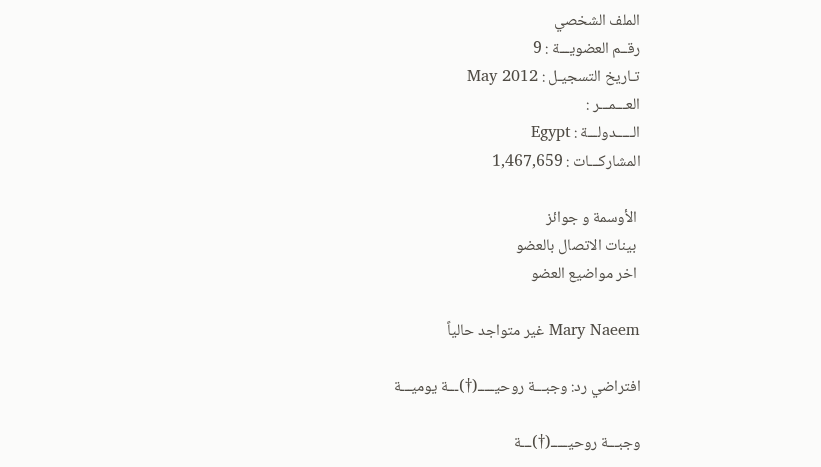الملف الشخصي
رقــم العضويـــة : 9
تـاريخ التسجيـل : May 2012
العـــمـــر :
الـــــدولـــة : Egypt
المشاركـــات : 1,467,659

 الأوسمة و جوائز
 بينات الاتصال بالعضو
 اخر مواضيع العضو

Mary Naeem غير متواجد حالياً

افتراضي رد: وجبـــة روحيـــــ(†)ـــة يوميـــة

وجبـــة روحيـــــ(†)ـــة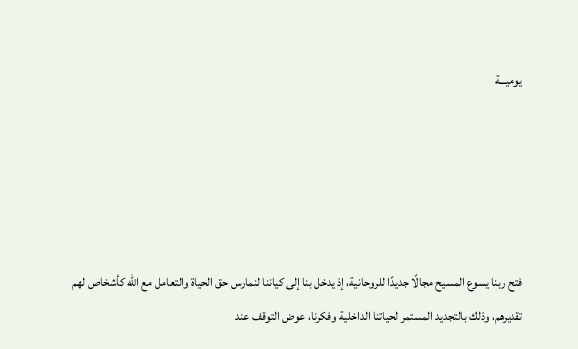يوميـــة





فتح ربنا يسوع المسيح مجالًا جديدًا للروحانية، إذ يدخل بنا إلى كياننا لنمارس حق الحياة والتعامل مع الله كأشخاص لهم تقديرهم، وذلك بالتجديد المستمر لحياتنا الداخلية وفكرنا، عوض التوقف عند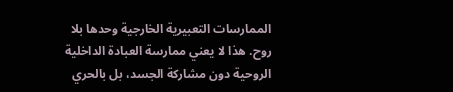الممارسات التعبيرية الخارجية وحدها بلا روح. هذا لا يعني ممارسة العبادة الداخلية الروحية دون مشاركة الجسد، بل بالحري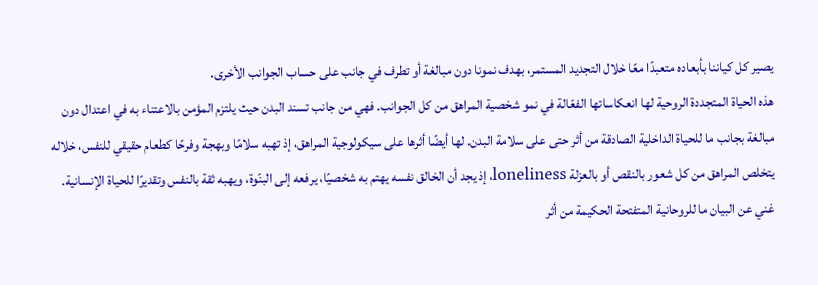يصير كل كياننا بأبعاده متعبدًا معًا خلال التجديد المستمر، بهدف نمونا دون مبالغة أو تطرف في جانب على حساب الجوانب الأخرى.
هذه الحياة المتجددة الروحية لها انعكاساتها الفعّالة في نمو شخصية المراهق من كل الجوانب. فهي من جانب تسند البدن حيث يلتزم المؤمن بالاعتناء به في اعتدال دون مبالغة بجانب ما للحياة الداخلية الصادقة من أثر حتى على سلامة البدن. لها أيضًا أثرها على سيكولوجية المراهق، إذ تهبه سلامًا وبهجة وفرحًا كطعام حقيقي للنفس، خلاله يتخلص المراهق من كل شعور بالنقص أو بالعزلة loneliness، إذ يجد أن الخالق نفسه يهتم به شخصيًا، يرفعه إلى البنّوة، ويهبه ثقة بالنفس وتقديرًا للحياة الإنسانية. غني عن البيان ما للروحانية المتفتحة الحكيمة من أثر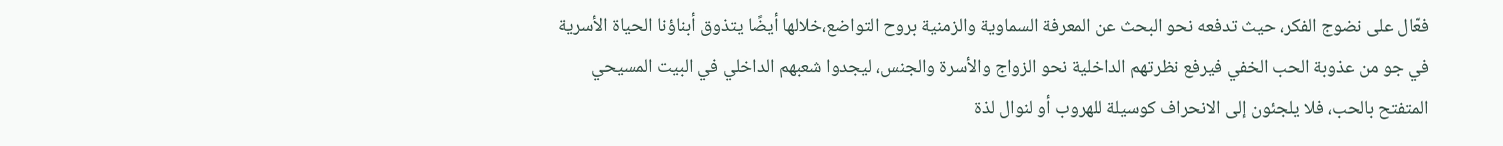فعّال على نضوج الفكر، حيث تدفعه نحو البحث عن المعرفة السماوية والزمنية بروح التواضع،خلالها أيضًا يتذوق أبناؤنا الحياة الأسرية في جو من عذوبة الحب الخفي فيرفع نظرتهم الداخلية نحو الزواج والأسرة والجنس، ليجدوا شعبهم الداخلي في البيت المسيحي المتفتح بالحب، فلا يلجئون إلى الانحراف كوسيلة للهروب أو لنوال لذة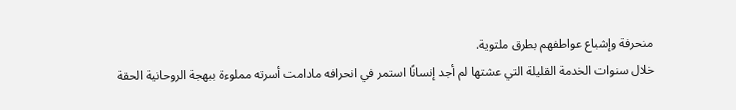منحرفة وإشباع عواطفهم بطرق ملتوية.
خلال سنوات الخدمة القليلة التي عشتها لم أجد إنسانًا استمر في انحرافه مادامت أسرته مملوءة ببهجة الروحانية الحقة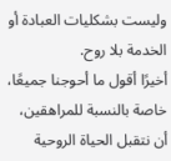وليست بشكليات العبادة أو الخدمة بلا روح.
أخيرًا أقول ما أحوجنا جميعًا، خاصة بالنسبة للمراهقين، أن نتقبل الحياة الروحية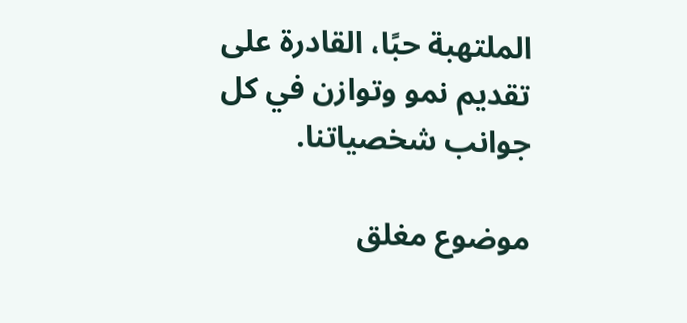الملتهبة حبًا، القادرة على تقديم نمو وتوازن في كل جوانب شخصياتنا.

موضوع مغلق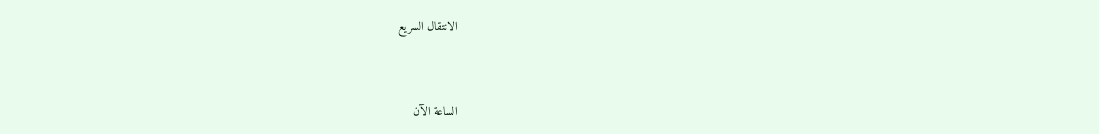الانتقال السريع


الساعة الآن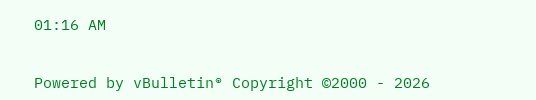01:16 AM


Powered by vBulletin® Copyright ©2000 - 2026